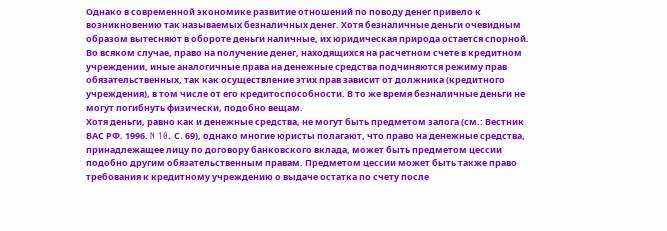Однако в современной экономике развитие отношений по поводу денег привело к возникновению так называемых безналичных денег. Хотя безналичные деньги очевидным образом вытесняют в обороте деньги наличные, их юридическая природа остается спорной. Во всяком случае, право на получение денег, находящихся на расчетном счете в кредитном учреждении, иные аналогичные права на денежные средства подчиняются режиму прав обязательственных, так как осуществление этих прав зависит от должника (кредитного учреждения), в том числе от его кредитоспособности. В то же время безналичные деньги не могут погибнуть физически, подобно вещам.
Хотя деньги, равно как и денежные средства, не могут быть предметом залога (см.: Вестник ВАС РФ. 1996. N 10. С. 69), однако многие юристы полагают, что право на денежные средства, принадлежащее лицу по договору банковского вклада, может быть предметом цессии подобно другим обязательственным правам. Предметом цессии может быть также право требования к кредитному учреждению о выдаче остатка по счету после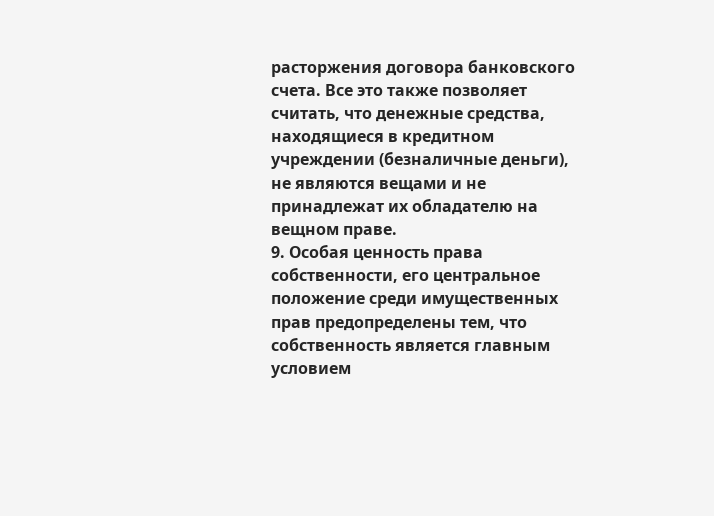расторжения договора банковского счета. Все это также позволяет считать, что денежные средства, находящиеся в кредитном учреждении (безналичные деньги), не являются вещами и не принадлежат их обладателю на вещном праве.
9. Особая ценность права собственности, его центральное положение среди имущественных прав предопределены тем, что собственность является главным условием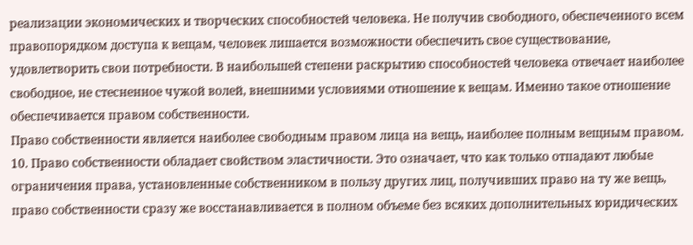реализации экономических и творческих способностей человека. Не получив свободного, обеспеченного всем правопорядком доступа к вещам, человек лишается возможности обеспечить свое существование, удовлетворить свои потребности. В наибольшей степени раскрытию способностей человека отвечает наиболее свободное, не стесненное чужой волей, внешними условиями отношение к вещам. Именно такое отношение обеспечивается правом собственности.
Право собственности является наиболее свободным правом лица на вещь, наиболее полным вещным правом.
10. Право собственности обладает свойством эластичности. Это означает, что как только отпадают любые ограничения права, установленные собственником в пользу других лиц, получивших право на ту же вещь, право собственности сразу же восстанавливается в полном объеме без всяких дополнительных юридических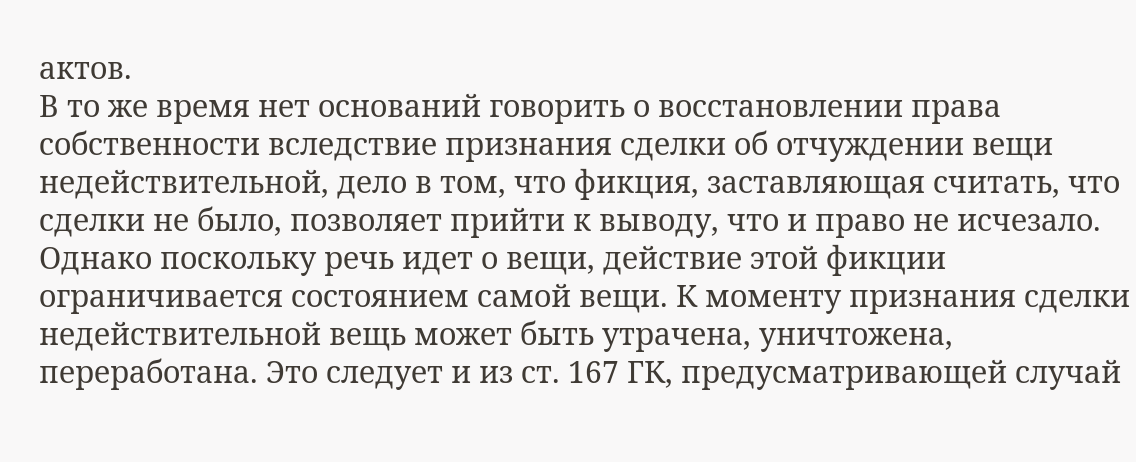актов.
В то же время нет оснований говорить о восстановлении права собственности вследствие признания сделки об отчуждении вещи недействительной, дело в том, что фикция, заставляющая считать, что сделки не было, позволяет прийти к выводу, что и право не исчезало. Однако поскольку речь идет о вещи, действие этой фикции ограничивается состоянием самой вещи. К моменту признания сделки недействительной вещь может быть утрачена, уничтожена, переработана. Это следует и из ст. 167 ГК, предусматривающей случай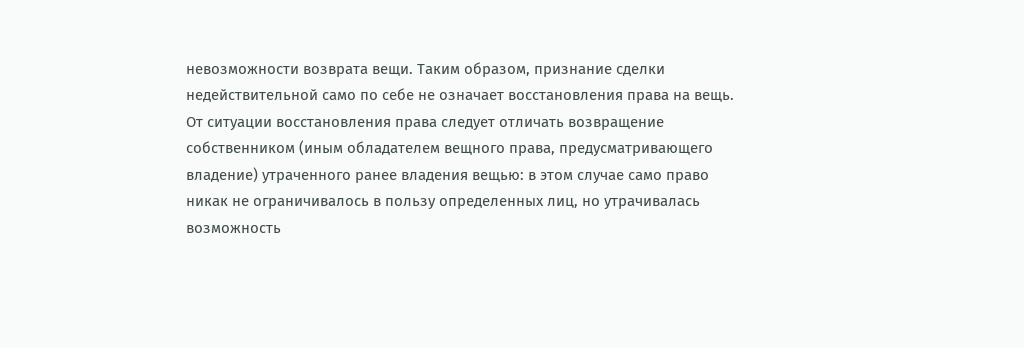невозможности возврата вещи. Таким образом, признание сделки недействительной само по себе не означает восстановления права на вещь.
От ситуации восстановления права следует отличать возвращение собственником (иным обладателем вещного права, предусматривающего владение) утраченного ранее владения вещью: в этом случае само право никак не ограничивалось в пользу определенных лиц, но утрачивалась возможность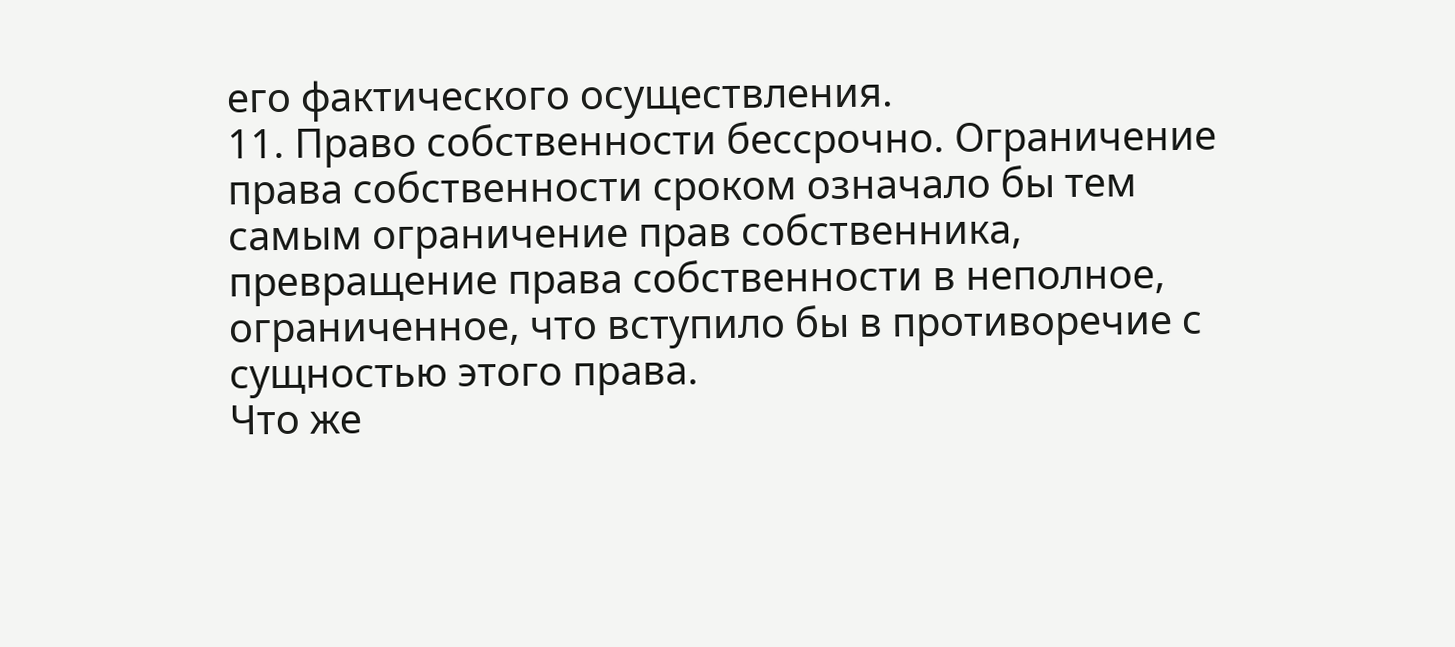его фактического осуществления.
11. Право собственности бессрочно. Ограничение права собственности сроком означало бы тем самым ограничение прав собственника, превращение права собственности в неполное, ограниченное, что вступило бы в противоречие с сущностью этого права.
Что же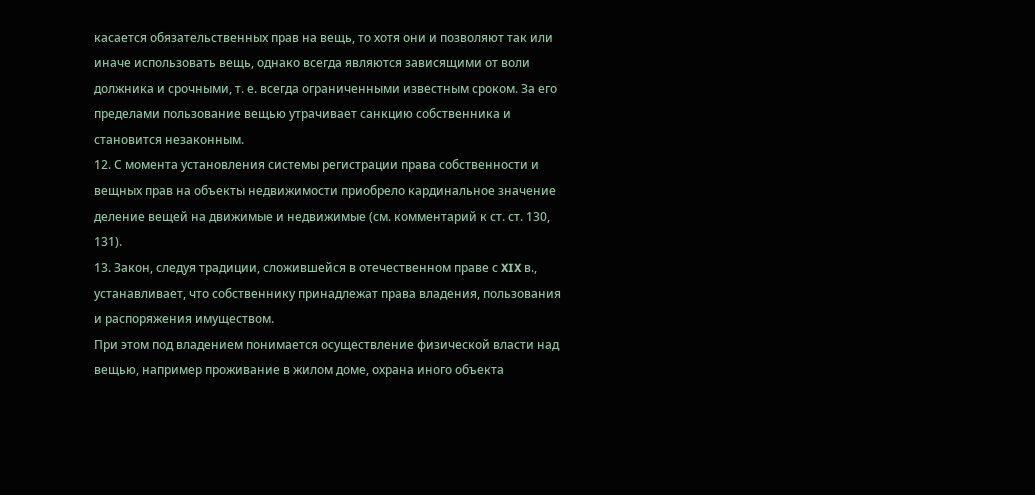касается обязательственных прав на вещь, то хотя они и позволяют так или иначе использовать вещь, однако всегда являются зависящими от воли должника и срочными, т. е. всегда ограниченными известным сроком. За его пределами пользование вещью утрачивает санкцию собственника и становится незаконным.
12. С момента установления системы регистрации права собственности и вещных прав на объекты недвижимости приобрело кардинальное значение деление вещей на движимые и недвижимые (см. комментарий к ст. ст. 130, 131).
13. Закон, следуя традиции, сложившейся в отечественном праве с XIX в., устанавливает, что собственнику принадлежат права владения, пользования и распоряжения имуществом.
При этом под владением понимается осуществление физической власти над вещью, например проживание в жилом доме, охрана иного объекта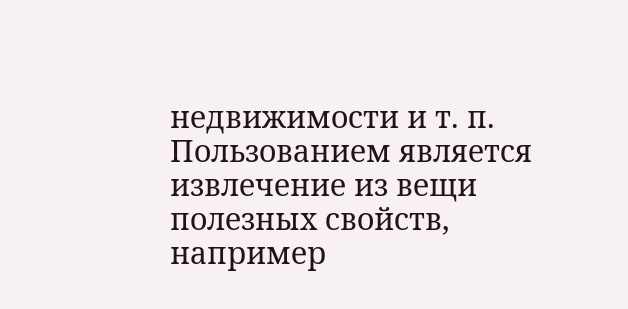недвижимости и т. п. Пользованием является извлечение из вещи полезных свойств, например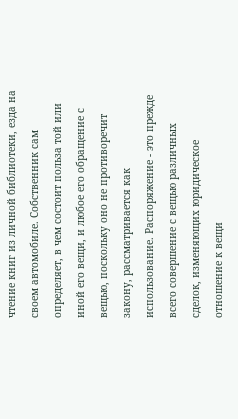чтение книг из личной библиотеки, езда на своем автомобиле. Собственник сам определяет, в чем состоит польза той или иной его вещи, и любое его обращение с вещью, поскольку оно не противоречит закону, рассматривается как использование. Распоряжение - это прежде всего совершение с вещью различных сделок, изменяющих юридическое отношение к вещи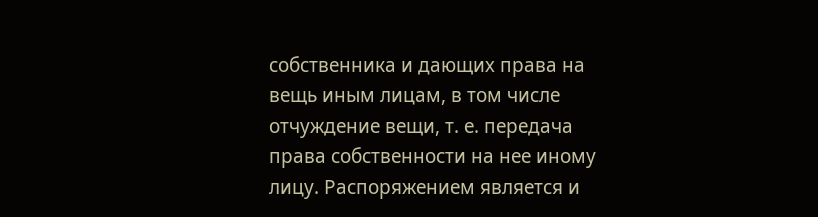собственника и дающих права на вещь иным лицам, в том числе отчуждение вещи, т. е. передача права собственности на нее иному лицу. Распоряжением является и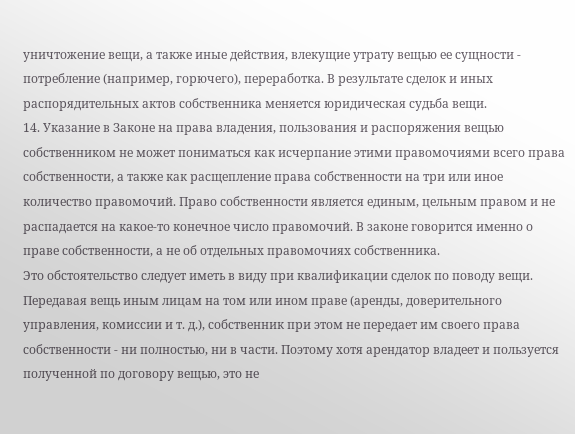уничтожение вещи, а также иные действия, влекущие утрату вещью ее сущности - потребление (например, горючего), переработка. В результате сделок и иных распорядительных актов собственника меняется юридическая судьба вещи.
14. Указание в Законе на права владения, пользования и распоряжения вещью собственником не может пониматься как исчерпание этими правомочиями всего права собственности, а также как расщепление права собственности на три или иное количество правомочий. Право собственности является единым, цельным правом и не распадается на какое-то конечное число правомочий. В законе говорится именно о праве собственности, а не об отдельных правомочиях собственника.
Это обстоятельство следует иметь в виду при квалификации сделок по поводу вещи. Передавая вещь иным лицам на том или ином праве (аренды, доверительного управления, комиссии и т. д.), собственник при этом не передает им своего права собственности - ни полностью, ни в части. Поэтому хотя арендатор владеет и пользуется полученной по договору вещью, это не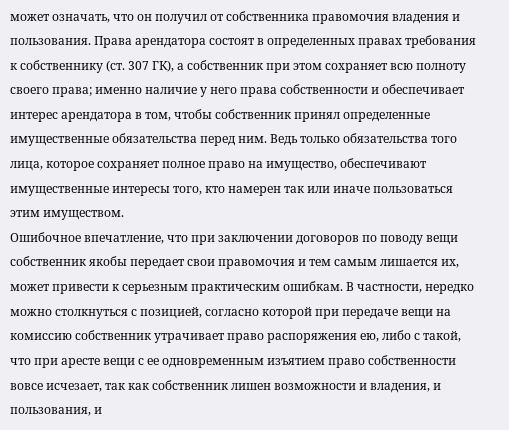может означать, что он получил от собственника правомочия владения и пользования. Права арендатора состоят в определенных правах требования к собственнику (ст. 307 ГК), а собственник при этом сохраняет всю полноту своего права; именно наличие у него права собственности и обеспечивает интерес арендатора в том, чтобы собственник принял определенные имущественные обязательства перед ним. Ведь только обязательства того лица, которое сохраняет полное право на имущество, обеспечивают имущественные интересы того, кто намерен так или иначе пользоваться этим имуществом.
Ошибочное впечатление, что при заключении договоров по поводу вещи собственник якобы передает свои правомочия и тем самым лишается их, может привести к серьезным практическим ошибкам. В частности, нередко можно столкнуться с позицией, согласно которой при передаче вещи на комиссию собственник утрачивает право распоряжения ею, либо с такой, что при аресте вещи с ее одновременным изъятием право собственности вовсе исчезает, так как собственник лишен возможности и владения, и пользования, и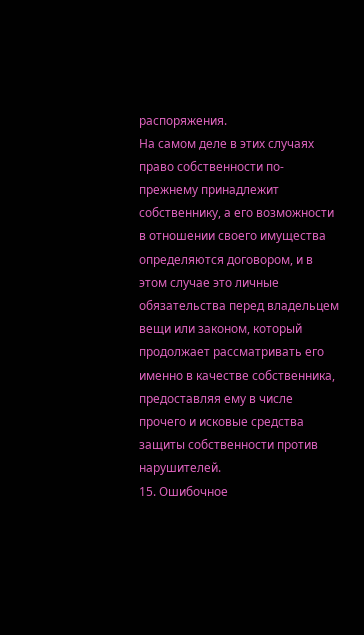распоряжения.
На самом деле в этих случаях право собственности по-прежнему принадлежит собственнику, а его возможности в отношении своего имущества определяются договором, и в этом случае это личные обязательства перед владельцем вещи или законом, который продолжает рассматривать его именно в качестве собственника, предоставляя ему в числе прочего и исковые средства защиты собственности против нарушителей.
15. Ошибочное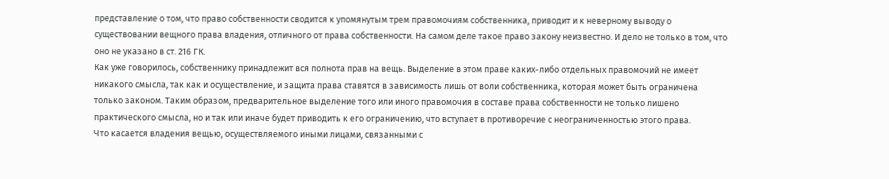представление о том, что право собственности сводится к упомянутым трем правомочиям собственника, приводит и к неверному выводу о существовании вещного права владения, отличного от права собственности. На самом деле такое право закону неизвестно. И дело не только в том, что оно не указано в ст. 216 ГК.
Как уже говорилось, собственнику принадлежит вся полнота прав на вещь. Выделение в этом праве каких-либо отдельных правомочий не имеет никакого смысла, так как и осуществление, и защита права ставятся в зависимость лишь от воли собственника, которая может быть ограничена только законом. Таким образом, предварительное выделение того или иного правомочия в составе права собственности не только лишено практического смысла, но и так или иначе будет приводить к его ограничению, что вступает в противоречие с неограниченностью этого права.
Что касается владения вещью, осуществляемого иными лицами, связанными с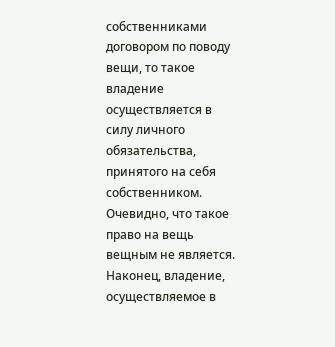собственниками договором по поводу вещи, то такое владение осуществляется в силу личного обязательства, принятого на себя собственником. Очевидно, что такое право на вещь вещным не является.
Наконец, владение, осуществляемое в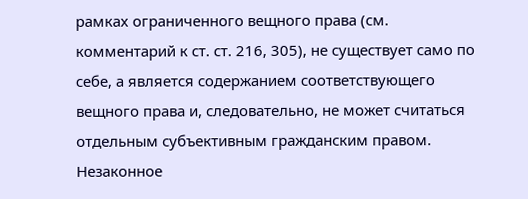рамках ограниченного вещного права (см. комментарий к ст. ст. 216, 305), не существует само по себе, а является содержанием соответствующего вещного права и, следовательно, не может считаться отдельным субъективным гражданским правом.
Незаконное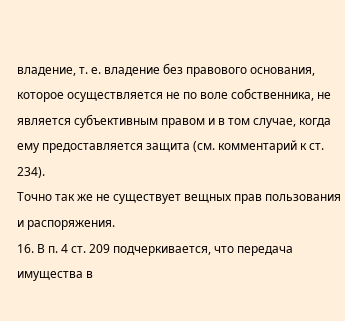владение, т. е. владение без правового основания, которое осуществляется не по воле собственника, не является субъективным правом и в том случае, когда ему предоставляется защита (см. комментарий к ст. 234).
Точно так же не существует вещных прав пользования и распоряжения.
16. В п. 4 ст. 209 подчеркивается, что передача имущества в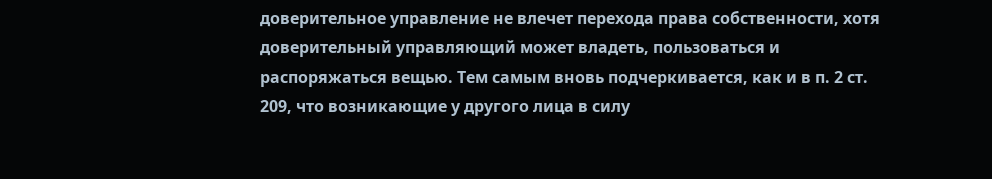доверительное управление не влечет перехода права собственности, хотя доверительный управляющий может владеть, пользоваться и распоряжаться вещью. Тем самым вновь подчеркивается, как и в п. 2 ст. 209, что возникающие у другого лица в силу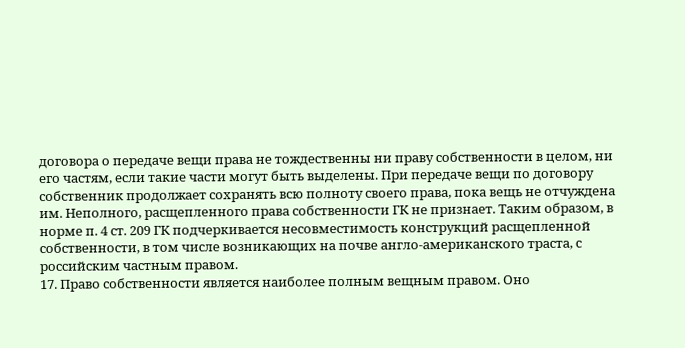договора о передаче вещи права не тождественны ни праву собственности в целом, ни его частям, если такие части могут быть выделены. При передаче вещи по договору собственник продолжает сохранять всю полноту своего права, пока вещь не отчуждена им. Неполного, расщепленного права собственности ГК не признает. Таким образом, в норме п. 4 ст. 209 ГК подчеркивается несовместимость конструкций расщепленной собственности, в том числе возникающих на почве англо-американского траста, с российским частным правом.
17. Право собственности является наиболее полным вещным правом. Оно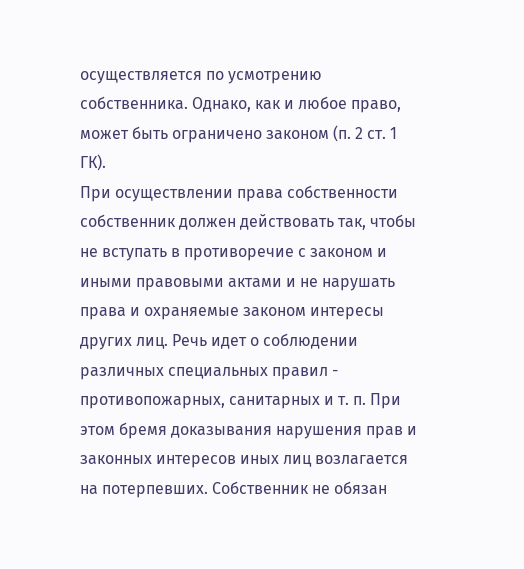осуществляется по усмотрению собственника. Однако, как и любое право, может быть ограничено законом (п. 2 ст. 1 ГК).
При осуществлении права собственности собственник должен действовать так, чтобы не вступать в противоречие с законом и иными правовыми актами и не нарушать права и охраняемые законом интересы других лиц. Речь идет о соблюдении различных специальных правил - противопожарных, санитарных и т. п. При этом бремя доказывания нарушения прав и законных интересов иных лиц возлагается на потерпевших. Собственник не обязан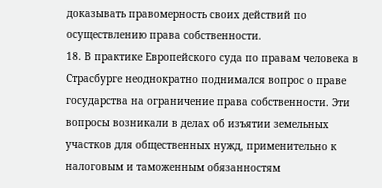доказывать правомерность своих действий по осуществлению права собственности.
18. В практике Европейского суда по правам человека в Страсбурге неоднократно поднимался вопрос о праве государства на ограничение права собственности. Эти вопросы возникали в делах об изъятии земельных участков для общественных нужд, применительно к налоговым и таможенным обязанностям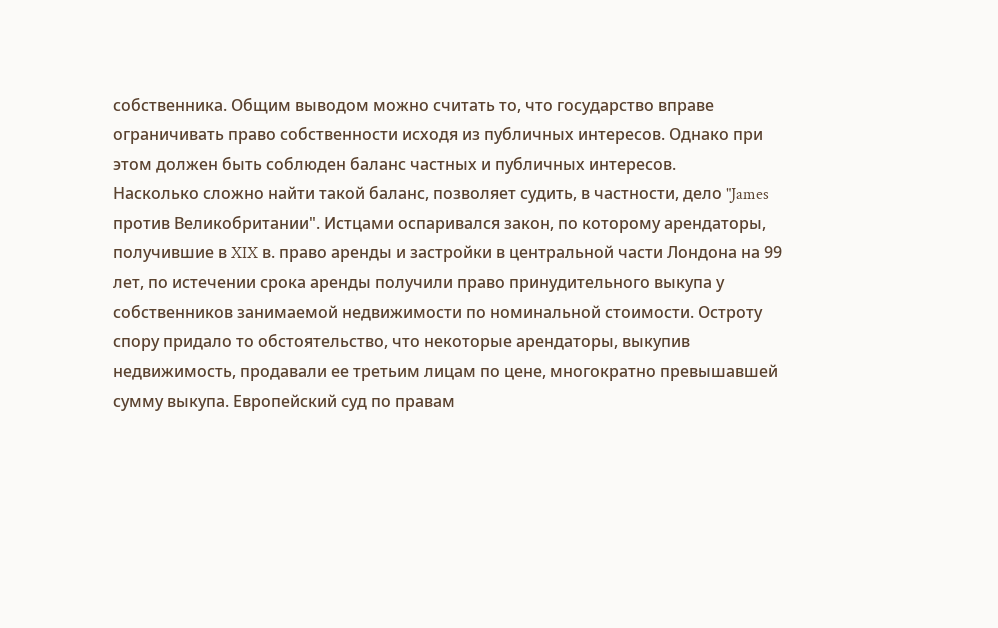собственника. Общим выводом можно считать то, что государство вправе ограничивать право собственности исходя из публичных интересов. Однако при этом должен быть соблюден баланс частных и публичных интересов.
Насколько сложно найти такой баланс, позволяет судить, в частности, дело "James против Великобритании". Истцами оспаривался закон, по которому арендаторы, получившие в XIX в. право аренды и застройки в центральной части Лондона на 99 лет, по истечении срока аренды получили право принудительного выкупа у собственников занимаемой недвижимости по номинальной стоимости. Остроту спору придало то обстоятельство, что некоторые арендаторы, выкупив недвижимость, продавали ее третьим лицам по цене, многократно превышавшей сумму выкупа. Европейский суд по правам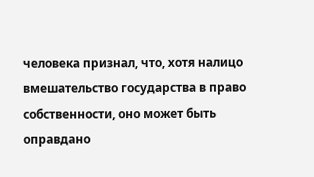человека признал, что, хотя налицо вмешательство государства в право собственности, оно может быть оправдано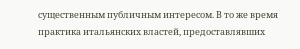существенным публичным интересом. В то же время практика итальянских властей, предоставлявших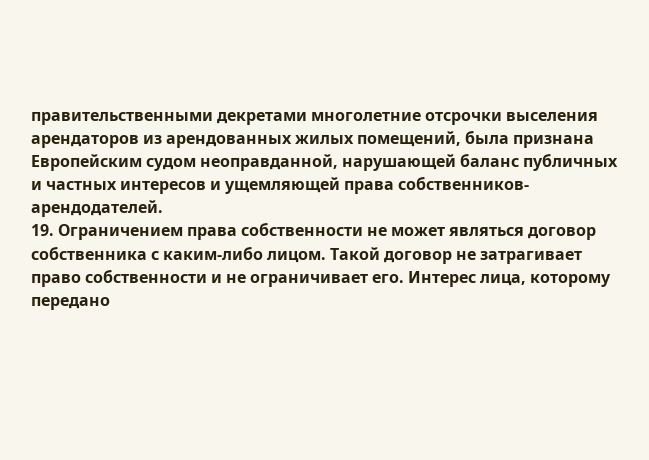правительственными декретами многолетние отсрочки выселения арендаторов из арендованных жилых помещений, была признана Европейским судом неоправданной, нарушающей баланс публичных и частных интересов и ущемляющей права собственников-арендодателей.
19. Ограничением права собственности не может являться договор собственника с каким-либо лицом. Такой договор не затрагивает право собственности и не ограничивает его. Интерес лица, которому передано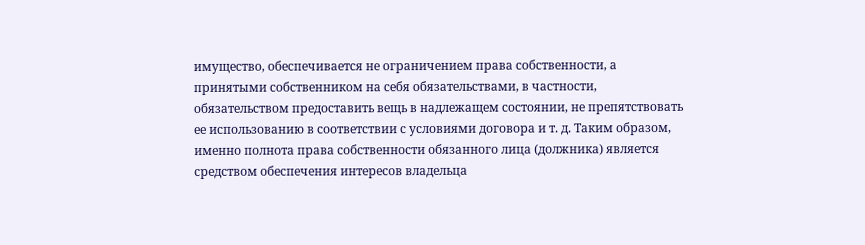имущество, обеспечивается не ограничением права собственности, а принятыми собственником на себя обязательствами, в частности, обязательством предоставить вещь в надлежащем состоянии, не препятствовать ее использованию в соответствии с условиями договора и т. д. Таким образом, именно полнота права собственности обязанного лица (должника) является средством обеспечения интересов владельца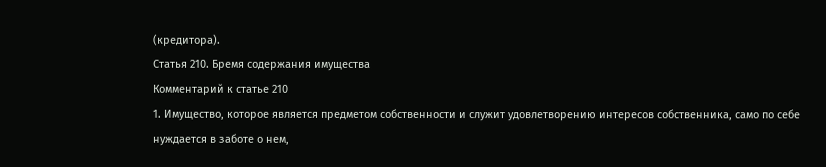(кредитора).
Статья 210. Бремя содержания имущества
Комментарий к статье 210
1. Имущество, которое является предметом собственности и служит удовлетворению интересов собственника, само по себе нуждается в заботе о нем,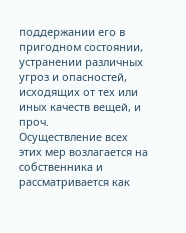поддержании его в пригодном состоянии, устранении различных угроз и опасностей, исходящих от тех или иных качеств вещей, и проч.
Осуществление всех этих мер возлагается на собственника и рассматривается как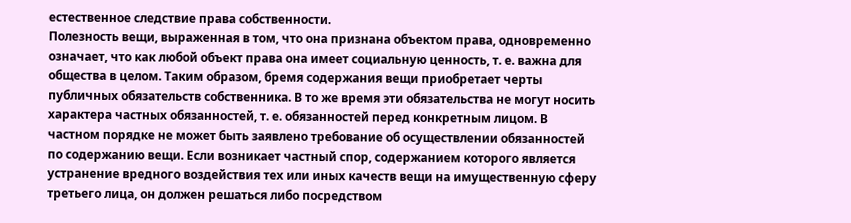естественное следствие права собственности.
Полезность вещи, выраженная в том, что она признана объектом права, одновременно означает, что как любой объект права она имеет социальную ценность, т. е. важна для общества в целом. Таким образом, бремя содержания вещи приобретает черты публичных обязательств собственника. В то же время эти обязательства не могут носить характера частных обязанностей, т. е. обязанностей перед конкретным лицом. В частном порядке не может быть заявлено требование об осуществлении обязанностей по содержанию вещи. Если возникает частный спор, содержанием которого является устранение вредного воздействия тех или иных качеств вещи на имущественную сферу третьего лица, он должен решаться либо посредством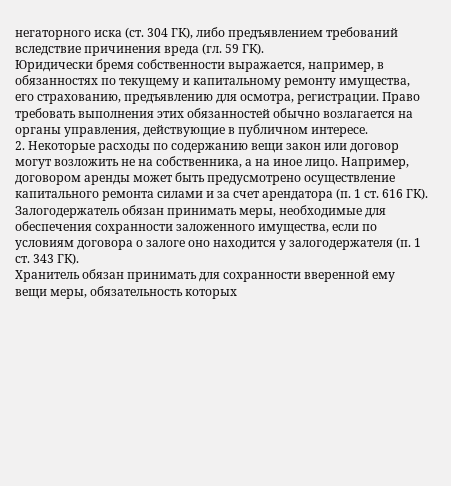негаторного иска (ст. 304 ГК), либо предъявлением требований вследствие причинения вреда (гл. 59 ГК).
Юридически бремя собственности выражается, например, в обязанностях по текущему и капитальному ремонту имущества, его страхованию, предъявлению для осмотра, регистрации. Право требовать выполнения этих обязанностей обычно возлагается на органы управления, действующие в публичном интересе.
2. Некоторые расходы по содержанию вещи закон или договор могут возложить не на собственника, а на иное лицо. Например, договором аренды может быть предусмотрено осуществление капитального ремонта силами и за счет арендатора (п. 1 ст. 616 ГК).
Залогодержатель обязан принимать меры, необходимые для обеспечения сохранности заложенного имущества, если по условиям договора о залоге оно находится у залогодержателя (п. 1 ст. 343 ГК).
Хранитель обязан принимать для сохранности вверенной ему вещи меры, обязательность которых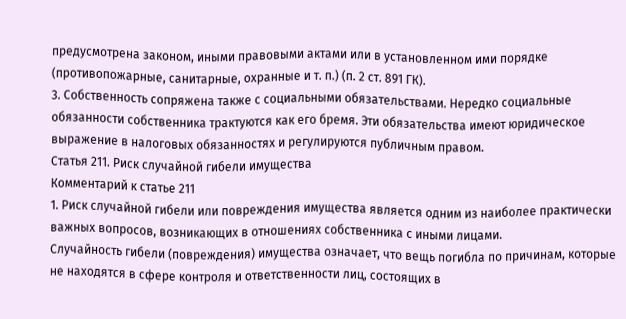предусмотрена законом, иными правовыми актами или в установленном ими порядке (противопожарные, санитарные, охранные и т. п.) (п. 2 ст. 891 ГК).
3. Собственность сопряжена также с социальными обязательствами. Нередко социальные обязанности собственника трактуются как его бремя. Эти обязательства имеют юридическое выражение в налоговых обязанностях и регулируются публичным правом.
Статья 211. Риск случайной гибели имущества
Комментарий к статье 211
1. Риск случайной гибели или повреждения имущества является одним из наиболее практически важных вопросов, возникающих в отношениях собственника с иными лицами.
Случайность гибели (повреждения) имущества означает, что вещь погибла по причинам, которые не находятся в сфере контроля и ответственности лиц, состоящих в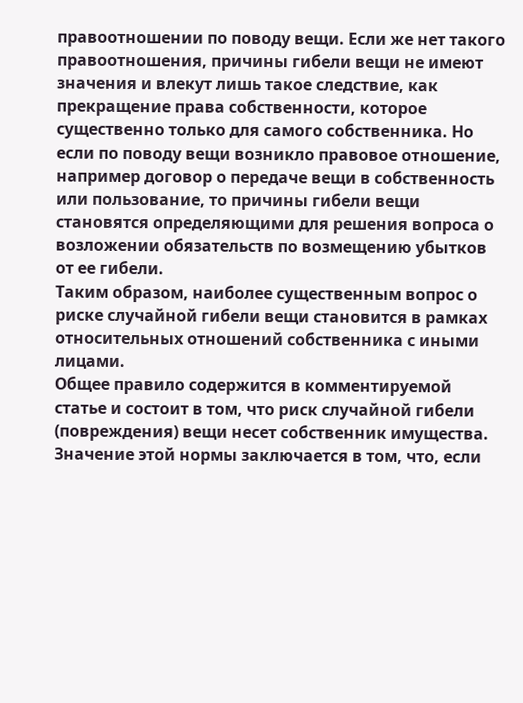правоотношении по поводу вещи. Если же нет такого правоотношения, причины гибели вещи не имеют значения и влекут лишь такое следствие, как прекращение права собственности, которое существенно только для самого собственника. Но если по поводу вещи возникло правовое отношение, например договор о передаче вещи в собственность или пользование, то причины гибели вещи становятся определяющими для решения вопроса о возложении обязательств по возмещению убытков от ее гибели.
Таким образом, наиболее существенным вопрос о риске случайной гибели вещи становится в рамках относительных отношений собственника с иными лицами.
Общее правило содержится в комментируемой статье и состоит в том, что риск случайной гибели (повреждения) вещи несет собственник имущества.
Значение этой нормы заключается в том, что, если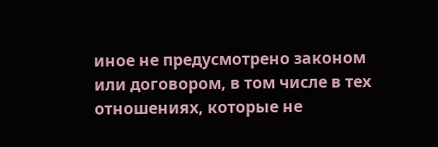иное не предусмотрено законом или договором, в том числе в тех отношениях, которые не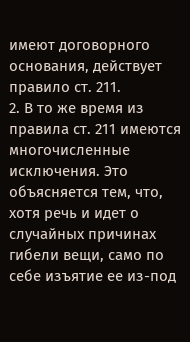имеют договорного основания, действует правило ст. 211.
2. В то же время из правила ст. 211 имеются многочисленные исключения. Это объясняется тем, что, хотя речь и идет о случайных причинах гибели вещи, само по себе изъятие ее из-под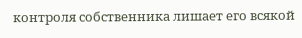контроля собственника лишает его всякой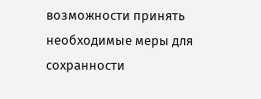возможности принять необходимые меры для сохранности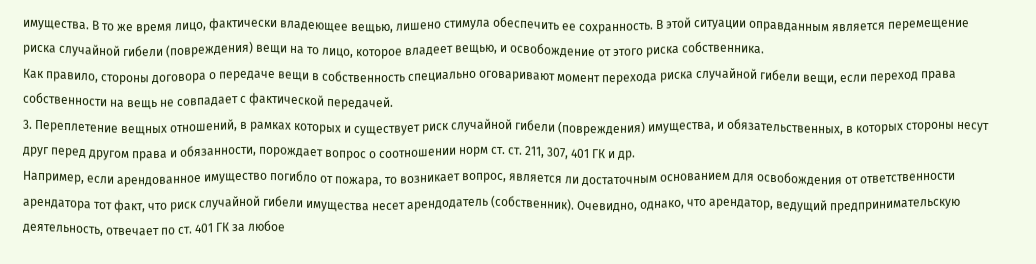имущества. В то же время лицо, фактически владеющее вещью, лишено стимула обеспечить ее сохранность. В этой ситуации оправданным является перемещение риска случайной гибели (повреждения) вещи на то лицо, которое владеет вещью, и освобождение от этого риска собственника.
Как правило, стороны договора о передаче вещи в собственность специально оговаривают момент перехода риска случайной гибели вещи, если переход права собственности на вещь не совпадает с фактической передачей.
3. Переплетение вещных отношений, в рамках которых и существует риск случайной гибели (повреждения) имущества, и обязательственных, в которых стороны несут друг перед другом права и обязанности, порождает вопрос о соотношении норм ст. ст. 211, 307, 401 ГК и др.
Например, если арендованное имущество погибло от пожара, то возникает вопрос, является ли достаточным основанием для освобождения от ответственности арендатора тот факт, что риск случайной гибели имущества несет арендодатель (собственник). Очевидно, однако, что арендатор, ведущий предпринимательскую деятельность, отвечает по ст. 401 ГК за любое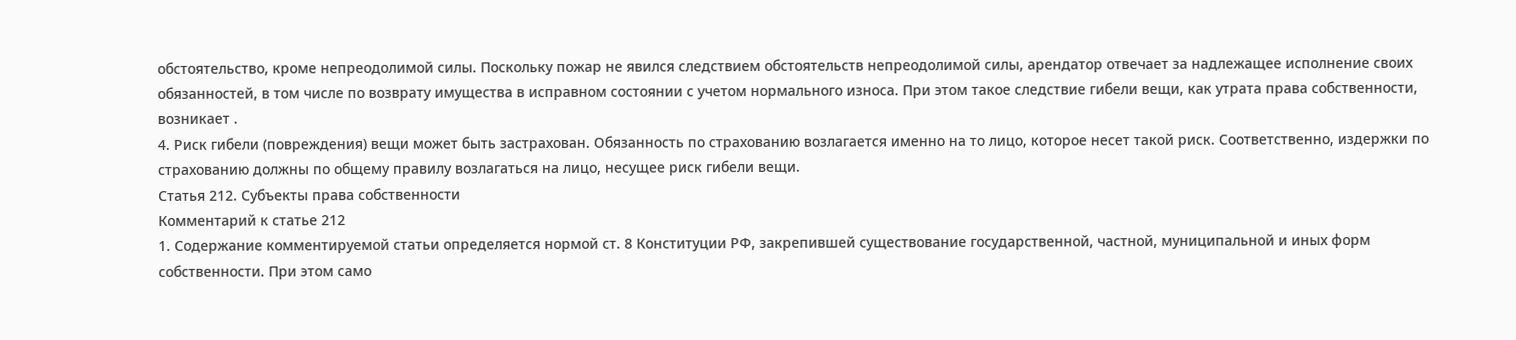обстоятельство, кроме непреодолимой силы. Поскольку пожар не явился следствием обстоятельств непреодолимой силы, арендатор отвечает за надлежащее исполнение своих обязанностей, в том числе по возврату имущества в исправном состоянии с учетом нормального износа. При этом такое следствие гибели вещи, как утрата права собственности, возникает .
4. Риск гибели (повреждения) вещи может быть застрахован. Обязанность по страхованию возлагается именно на то лицо, которое несет такой риск. Соответственно, издержки по страхованию должны по общему правилу возлагаться на лицо, несущее риск гибели вещи.
Статья 212. Субъекты права собственности
Комментарий к статье 212
1. Содержание комментируемой статьи определяется нормой ст. 8 Конституции РФ, закрепившей существование государственной, частной, муниципальной и иных форм собственности. При этом само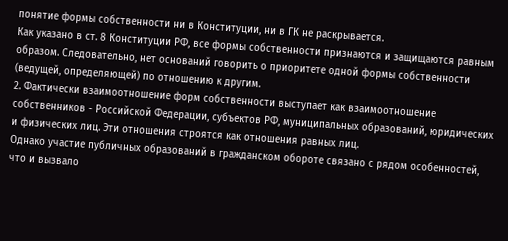понятие формы собственности ни в Конституции, ни в ГК не раскрывается.
Как указано в ст. 8 Конституции РФ, все формы собственности признаются и защищаются равным образом. Следовательно, нет оснований говорить о приоритете одной формы собственности (ведущей, определяющей) по отношению к другим.
2. Фактически взаимоотношение форм собственности выступает как взаимоотношение собственников - Российской Федерации, субъектов РФ, муниципальных образований, юридических и физических лиц. Эти отношения строятся как отношения равных лиц.
Однако участие публичных образований в гражданском обороте связано с рядом особенностей, что и вызвало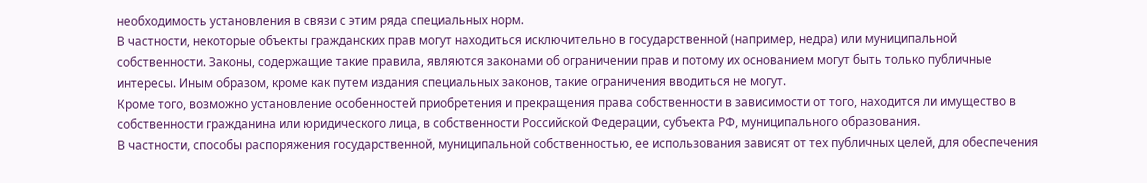необходимость установления в связи с этим ряда специальных норм.
В частности, некоторые объекты гражданских прав могут находиться исключительно в государственной (например, недра) или муниципальной собственности. Законы, содержащие такие правила, являются законами об ограничении прав и потому их основанием могут быть только публичные интересы. Иным образом, кроме как путем издания специальных законов, такие ограничения вводиться не могут.
Кроме того, возможно установление особенностей приобретения и прекращения права собственности в зависимости от того, находится ли имущество в собственности гражданина или юридического лица, в собственности Российской Федерации, субъекта РФ, муниципального образования.
В частности, способы распоряжения государственной, муниципальной собственностью, ее использования зависят от тех публичных целей, для обеспечения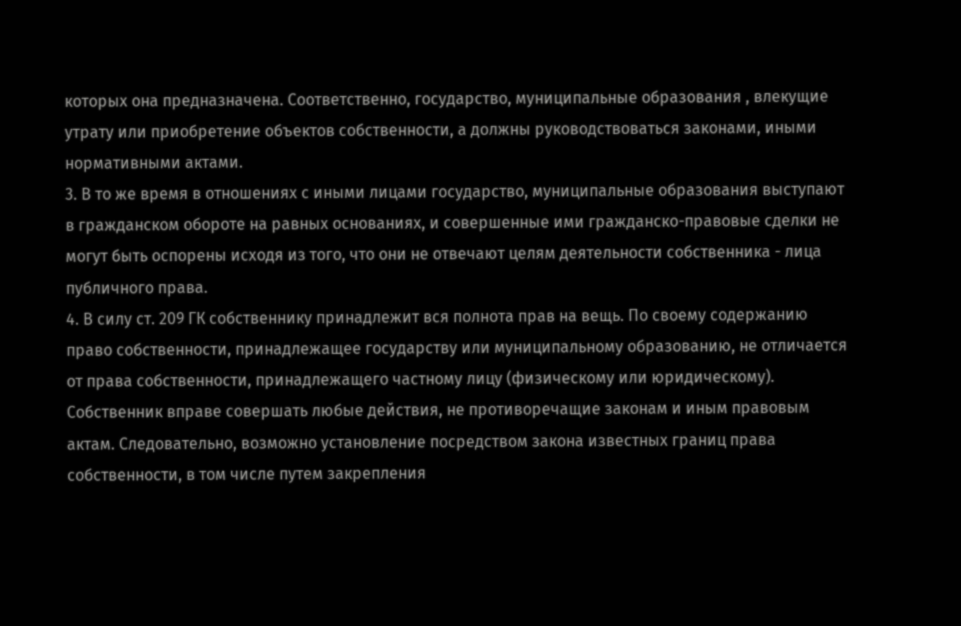которых она предназначена. Соответственно, государство, муниципальные образования , влекущие утрату или приобретение объектов собственности, а должны руководствоваться законами, иными нормативными актами.
3. В то же время в отношениях с иными лицами государство, муниципальные образования выступают в гражданском обороте на равных основаниях, и совершенные ими гражданско-правовые сделки не могут быть оспорены исходя из того, что они не отвечают целям деятельности собственника - лица публичного права.
4. В силу ст. 209 ГК собственнику принадлежит вся полнота прав на вещь. По своему содержанию право собственности, принадлежащее государству или муниципальному образованию, не отличается от права собственности, принадлежащего частному лицу (физическому или юридическому). Собственник вправе совершать любые действия, не противоречащие законам и иным правовым актам. Следовательно, возможно установление посредством закона известных границ права собственности, в том числе путем закрепления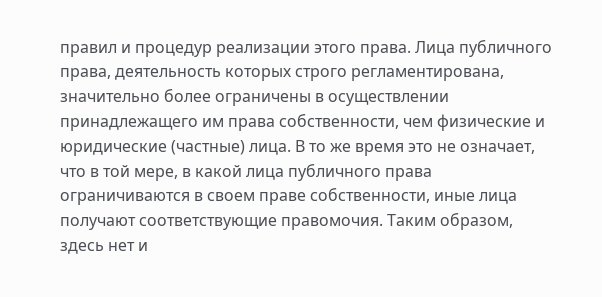правил и процедур реализации этого права. Лица публичного права, деятельность которых строго регламентирована, значительно более ограничены в осуществлении принадлежащего им права собственности, чем физические и юридические (частные) лица. В то же время это не означает, что в той мере, в какой лица публичного права ограничиваются в своем праве собственности, иные лица получают соответствующие правомочия. Таким образом, здесь нет и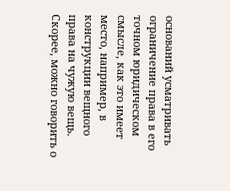оснований усматривать ограничение права в его точном юридическом смысле, как это имеет место, например, в конструкции вещного права на чужую вещь. Скорее, можно говорить о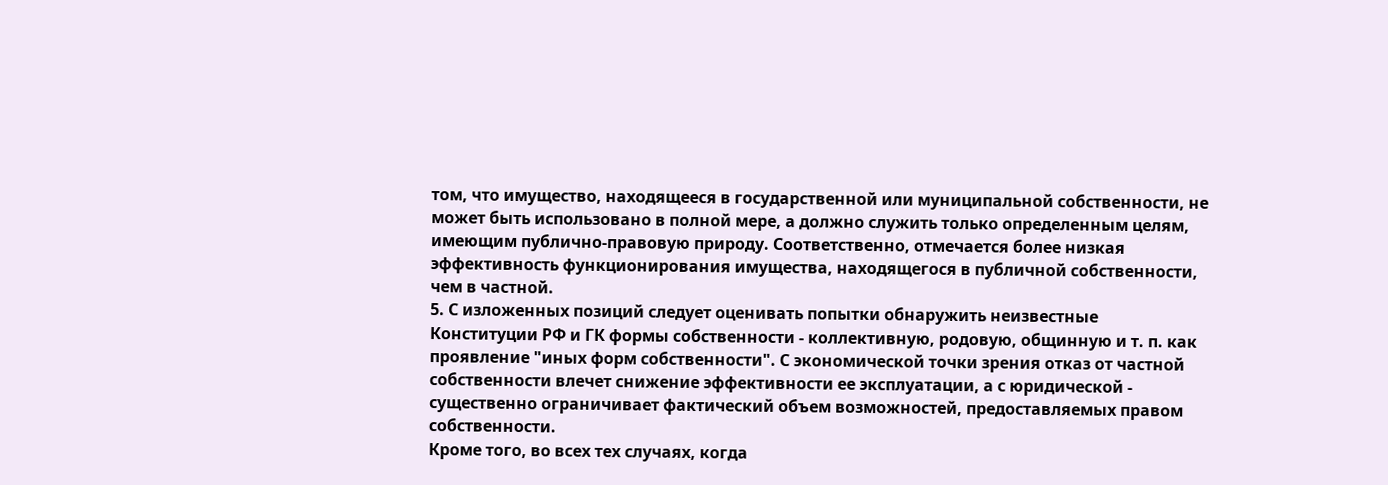том, что имущество, находящееся в государственной или муниципальной собственности, не может быть использовано в полной мере, а должно служить только определенным целям, имеющим публично-правовую природу. Соответственно, отмечается более низкая эффективность функционирования имущества, находящегося в публичной собственности, чем в частной.
5. С изложенных позиций следует оценивать попытки обнаружить неизвестные Конституции РФ и ГК формы собственности - коллективную, родовую, общинную и т. п. как проявление "иных форм собственности". С экономической точки зрения отказ от частной собственности влечет снижение эффективности ее эксплуатации, а с юридической - существенно ограничивает фактический объем возможностей, предоставляемых правом собственности.
Кроме того, во всех тех случаях, когда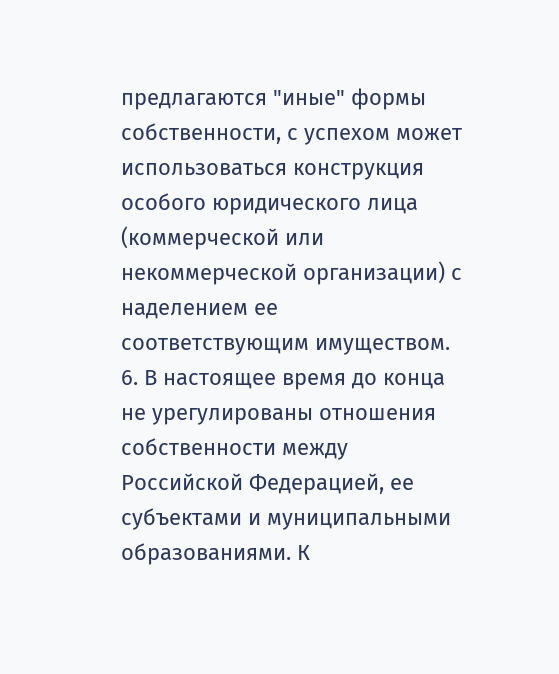предлагаются "иные" формы собственности, с успехом может использоваться конструкция особого юридического лица (коммерческой или некоммерческой организации) с наделением ее соответствующим имуществом.
6. В настоящее время до конца не урегулированы отношения собственности между Российской Федерацией, ее субъектами и муниципальными образованиями. К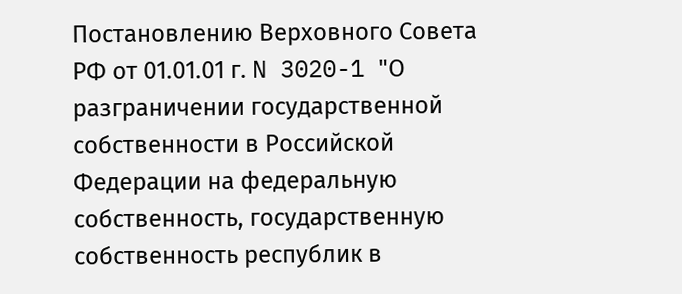Постановлению Верховного Совета РФ от 01.01.01 г. N 3020-1 "О разграничении государственной собственности в Российской Федерации на федеральную собственность, государственную собственность республик в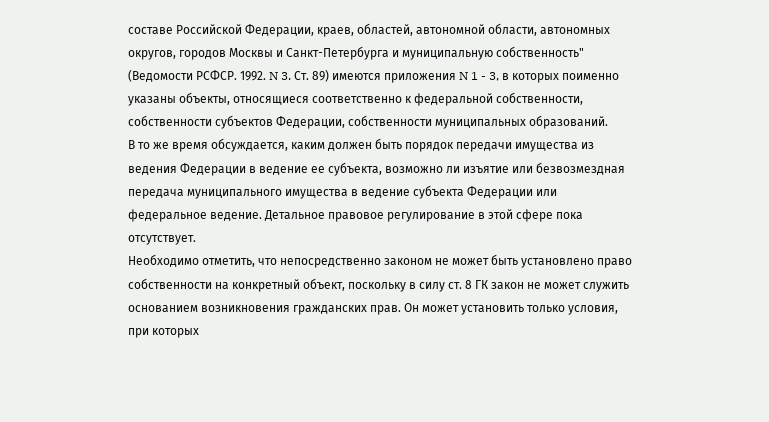составе Российской Федерации, краев, областей, автономной области, автономных округов, городов Москвы и Санкт-Петербурга и муниципальную собственность" (Ведомости РСФСР. 1992. N 3. Ст. 89) имеются приложения N 1 - 3, в которых поименно указаны объекты, относящиеся соответственно к федеральной собственности, собственности субъектов Федерации, собственности муниципальных образований.
В то же время обсуждается, каким должен быть порядок передачи имущества из ведения Федерации в ведение ее субъекта, возможно ли изъятие или безвозмездная передача муниципального имущества в ведение субъекта Федерации или федеральное ведение. Детальное правовое регулирование в этой сфере пока отсутствует.
Необходимо отметить, что непосредственно законом не может быть установлено право собственности на конкретный объект, поскольку в силу ст. 8 ГК закон не может служить основанием возникновения гражданских прав. Он может установить только условия, при которых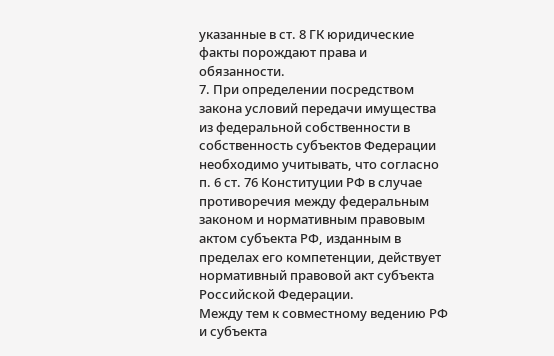указанные в ст. 8 ГК юридические факты порождают права и обязанности.
7. При определении посредством закона условий передачи имущества из федеральной собственности в собственность субъектов Федерации необходимо учитывать, что согласно п. 6 ст. 76 Конституции РФ в случае противоречия между федеральным законом и нормативным правовым актом субъекта РФ, изданным в пределах его компетенции, действует нормативный правовой акт субъекта Российской Федерации.
Между тем к совместному ведению РФ и субъекта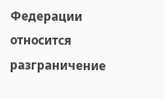Федерации относится разграничение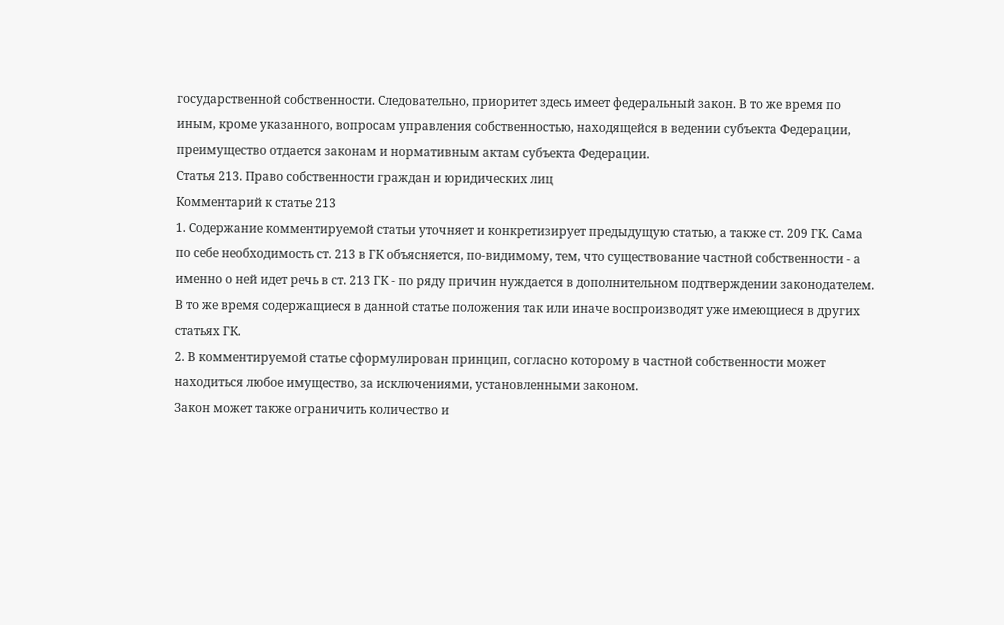государственной собственности. Следовательно, приоритет здесь имеет федеральный закон. В то же время по иным, кроме указанного, вопросам управления собственностью, находящейся в ведении субъекта Федерации, преимущество отдается законам и нормативным актам субъекта Федерации.
Статья 213. Право собственности граждан и юридических лиц
Комментарий к статье 213
1. Содержание комментируемой статьи уточняет и конкретизирует предыдущую статью, а также ст. 209 ГК. Сама по себе необходимость ст. 213 в ГК объясняется, по-видимому, тем, что существование частной собственности - а именно о ней идет речь в ст. 213 ГК - по ряду причин нуждается в дополнительном подтверждении законодателем.
В то же время содержащиеся в данной статье положения так или иначе воспроизводят уже имеющиеся в других статьях ГК.
2. В комментируемой статье сформулирован принцип, согласно которому в частной собственности может находиться любое имущество, за исключениями, установленными законом.
Закон может также ограничить количество и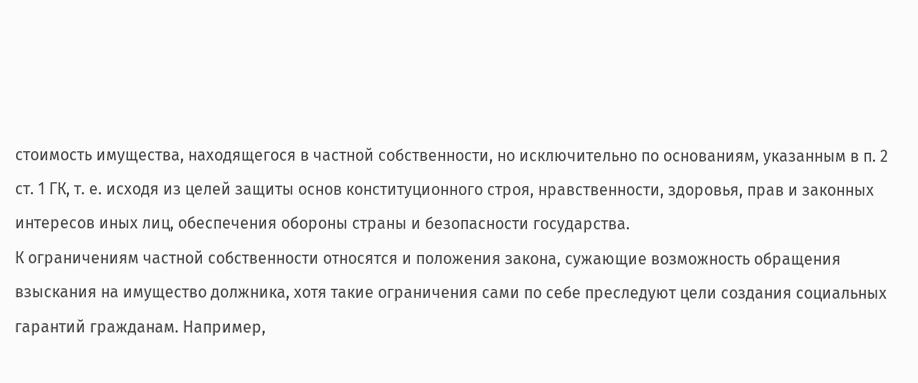стоимость имущества, находящегося в частной собственности, но исключительно по основаниям, указанным в п. 2 ст. 1 ГК, т. е. исходя из целей защиты основ конституционного строя, нравственности, здоровья, прав и законных интересов иных лиц, обеспечения обороны страны и безопасности государства.
К ограничениям частной собственности относятся и положения закона, сужающие возможность обращения взыскания на имущество должника, хотя такие ограничения сами по себе преследуют цели создания социальных гарантий гражданам. Например,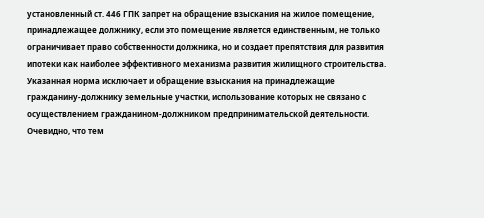установленный ст. 446 ГПК запрет на обращение взыскания на жилое помещение, принадлежащее должнику, если это помещение является единственным, не только ограничивает право собственности должника, но и создает препятствия для развития ипотеки как наиболее эффективного механизма развития жилищного строительства.
Указанная норма исключает и обращение взыскания на принадлежащие гражданину-должнику земельные участки, использование которых не связано с осуществлением гражданином-должником предпринимательской деятельности. Очевидно, что тем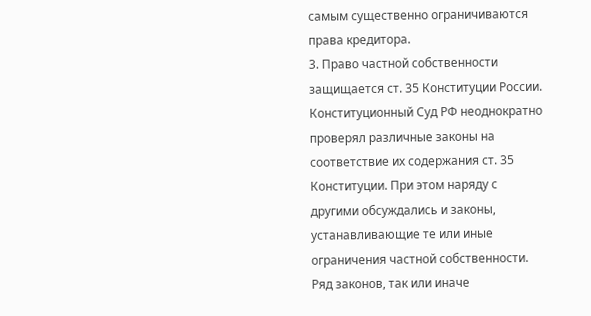самым существенно ограничиваются права кредитора.
3. Право частной собственности защищается ст. 35 Конституции России. Конституционный Суд РФ неоднократно проверял различные законы на соответствие их содержания ст. 35 Конституции. При этом наряду с другими обсуждались и законы, устанавливающие те или иные ограничения частной собственности.
Ряд законов, так или иначе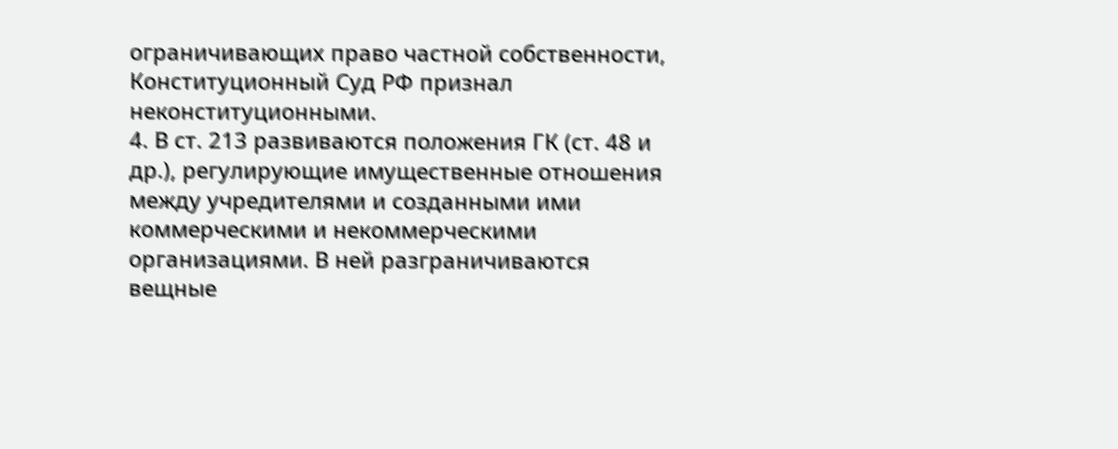ограничивающих право частной собственности, Конституционный Суд РФ признал неконституционными.
4. В ст. 213 развиваются положения ГК (ст. 48 и др.), регулирующие имущественные отношения между учредителями и созданными ими коммерческими и некоммерческими организациями. В ней разграничиваются вещные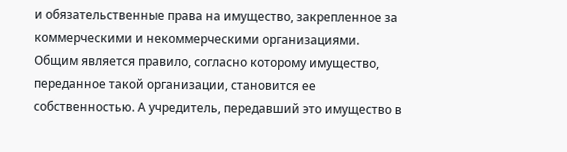и обязательственные права на имущество, закрепленное за коммерческими и некоммерческими организациями.
Общим является правило, согласно которому имущество, переданное такой организации, становится ее собственностью. А учредитель, передавший это имущество в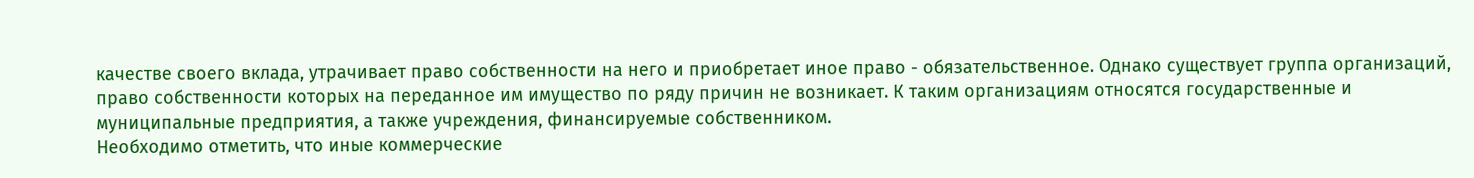качестве своего вклада, утрачивает право собственности на него и приобретает иное право - обязательственное. Однако существует группа организаций, право собственности которых на переданное им имущество по ряду причин не возникает. К таким организациям относятся государственные и муниципальные предприятия, а также учреждения, финансируемые собственником.
Необходимо отметить, что иные коммерческие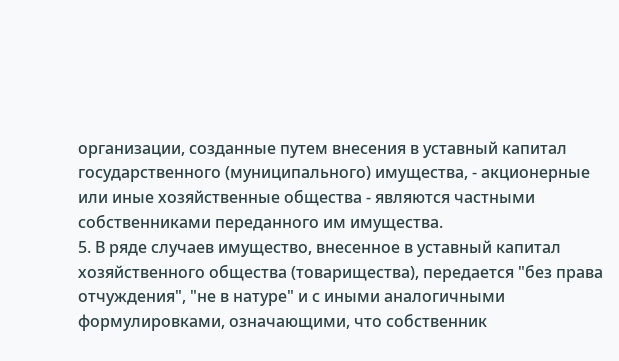организации, созданные путем внесения в уставный капитал государственного (муниципального) имущества, - акционерные или иные хозяйственные общества - являются частными собственниками переданного им имущества.
5. В ряде случаев имущество, внесенное в уставный капитал хозяйственного общества (товарищества), передается "без права отчуждения", "не в натуре" и с иными аналогичными формулировками, означающими, что собственник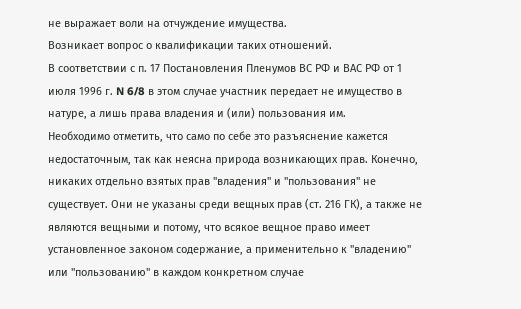не выражает воли на отчуждение имущества.
Возникает вопрос о квалификации таких отношений.
В соответствии с п. 17 Постановления Пленумов ВС РФ и ВАС РФ от 1 июля 1996 г. N 6/8 в этом случае участник передает не имущество в натуре, а лишь права владения и (или) пользования им.
Необходимо отметить, что само по себе это разъяснение кажется недостаточным, так как неясна природа возникающих прав. Конечно, никаких отдельно взятых прав "владения" и "пользования" не существует. Они не указаны среди вещных прав (ст. 216 ГК), а также не являются вещными и потому, что всякое вещное право имеет установленное законом содержание, а применительно к "владению" или "пользованию" в каждом конкретном случае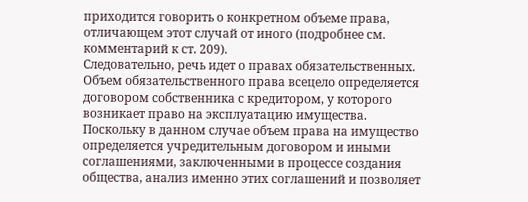приходится говорить о конкретном объеме права, отличающем этот случай от иного (подробнее см. комментарий к ст. 209).
Следовательно, речь идет о правах обязательственных. Объем обязательственного права всецело определяется договором собственника с кредитором, у которого возникает право на эксплуатацию имущества. Поскольку в данном случае объем права на имущество определяется учредительным договором и иными соглашениями, заключенными в процессе создания общества, анализ именно этих соглашений и позволяет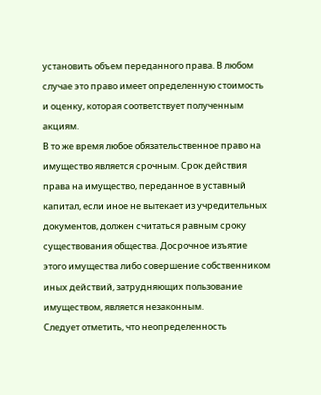установить объем переданного права. В любом случае это право имеет определенную стоимость и оценку, которая соответствует полученным акциям.
В то же время любое обязательственное право на имущество является срочным. Срок действия права на имущество, переданное в уставный капитал, если иное не вытекает из учредительных документов, должен считаться равным сроку существования общества. Досрочное изъятие этого имущества либо совершение собственником иных действий, затрудняющих пользование имуществом, является незаконным.
Следует отметить, что неопределенность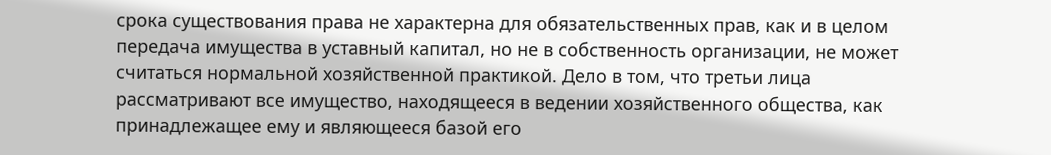срока существования права не характерна для обязательственных прав, как и в целом передача имущества в уставный капитал, но не в собственность организации, не может считаться нормальной хозяйственной практикой. Дело в том, что третьи лица рассматривают все имущество, находящееся в ведении хозяйственного общества, как принадлежащее ему и являющееся базой его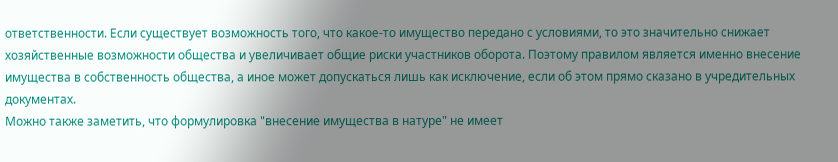ответственности. Если существует возможность того, что какое-то имущество передано с условиями, то это значительно снижает хозяйственные возможности общества и увеличивает общие риски участников оборота. Поэтому правилом является именно внесение имущества в собственность общества, а иное может допускаться лишь как исключение, если об этом прямо сказано в учредительных документах.
Можно также заметить, что формулировка "внесение имущества в натуре" не имеет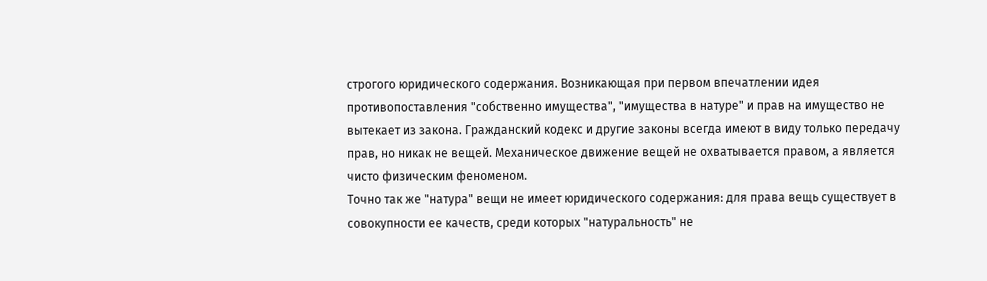строгого юридического содержания. Возникающая при первом впечатлении идея противопоставления "собственно имущества", "имущества в натуре" и прав на имущество не вытекает из закона. Гражданский кодекс и другие законы всегда имеют в виду только передачу прав, но никак не вещей. Механическое движение вещей не охватывается правом, а является чисто физическим феноменом.
Точно так же "натура" вещи не имеет юридического содержания: для права вещь существует в совокупности ее качеств, среди которых "натуральность" не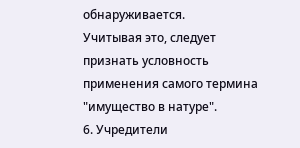обнаруживается.
Учитывая это, следует признать условность применения самого термина "имущество в натуре".
6. Учредители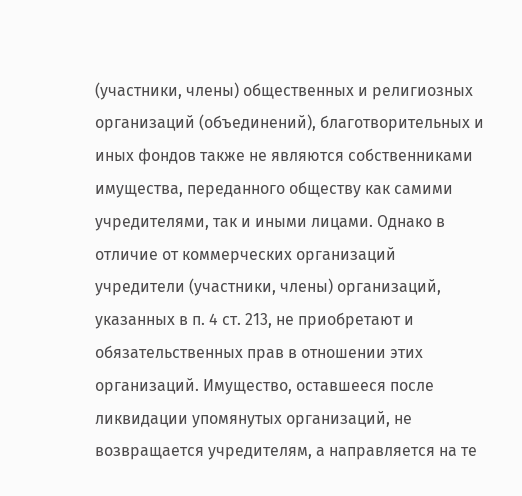(участники, члены) общественных и религиозных организаций (объединений), благотворительных и иных фондов также не являются собственниками имущества, переданного обществу как самими учредителями, так и иными лицами. Однако в отличие от коммерческих организаций учредители (участники, члены) организаций, указанных в п. 4 ст. 213, не приобретают и обязательственных прав в отношении этих организаций. Имущество, оставшееся после ликвидации упомянутых организаций, не возвращается учредителям, а направляется на те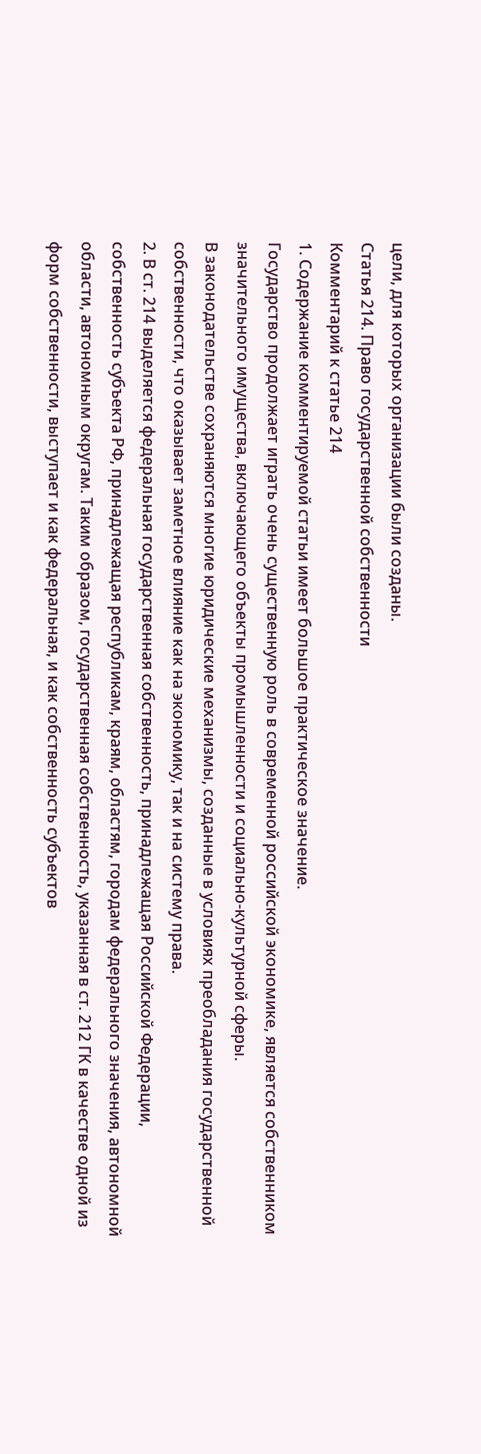цели, для которых организации были созданы.
Статья 214. Право государственной собственности
Комментарий к статье 214
1. Содержание комментируемой статьи имеет большое практическое значение.
Государство продолжает играть очень существенную роль в современной российской экономике, является собственником значительного имущества, включающего объекты промышленности и социально-культурной сферы.
В законодательстве сохраняются многие юридические механизмы, созданные в условиях преобладания государственной собственности, что оказывает заметное влияние как на экономику, так и на систему права.
2. В ст. 214 выделяется федеральная государственная собственность, принадлежащая Российской Федерации, собственность субъекта РФ, принадлежащая республикам, краям, областям, городам федерального значения, автономной области, автономным округам. Таким образом, государственная собственность, указанная в ст. 212 ГК в качестве одной из форм собственности, выступает и как федеральная, и как собственность субъектов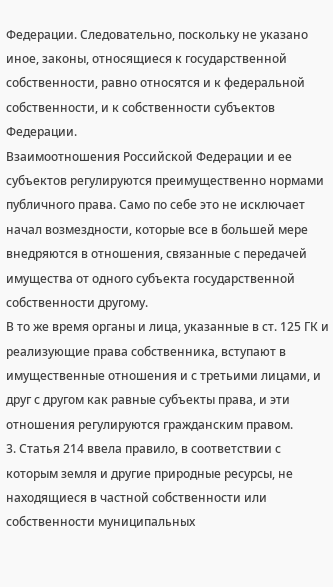Федерации. Следовательно, поскольку не указано иное, законы, относящиеся к государственной собственности, равно относятся и к федеральной собственности, и к собственности субъектов Федерации.
Взаимоотношения Российской Федерации и ее субъектов регулируются преимущественно нормами публичного права. Само по себе это не исключает начал возмездности, которые все в большей мере внедряются в отношения, связанные с передачей имущества от одного субъекта государственной собственности другому.
В то же время органы и лица, указанные в ст. 125 ГК и реализующие права собственника, вступают в имущественные отношения и с третьими лицами, и друг с другом как равные субъекты права, и эти отношения регулируются гражданским правом.
3. Статья 214 ввела правило, в соответствии с которым земля и другие природные ресурсы, не находящиеся в частной собственности или собственности муниципальных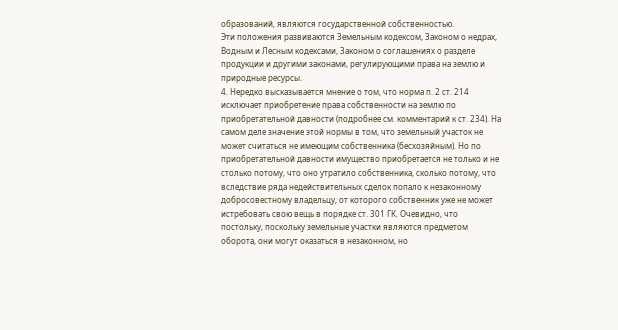образований, являются государственной собственностью.
Эти положения развиваются Земельным кодексом, Законом о недрах, Водным и Лесным кодексами, Законом о соглашениях о разделе продукции и другими законами, регулирующими права на землю и природные ресурсы.
4. Нередко высказывается мнение о том, что норма п. 2 ст. 214 исключает приобретение права собственности на землю по приобретательной давности (подробнее см. комментарий к ст. 234). На самом деле значение этой нормы в том, что земельный участок не может считаться не имеющим собственника (бесхозяйным). Но по приобретательной давности имущество приобретается не только и не столько потому, что оно утратило собственника, сколько потому, что вследствие ряда недействительных сделок попало к незаконному добросовестному владельцу, от которого собственник уже не может истребовать свою вещь в порядке ст. 301 ГК. Очевидно, что постольку, поскольку земельные участки являются предметом оборота, они могут оказаться в незаконном, но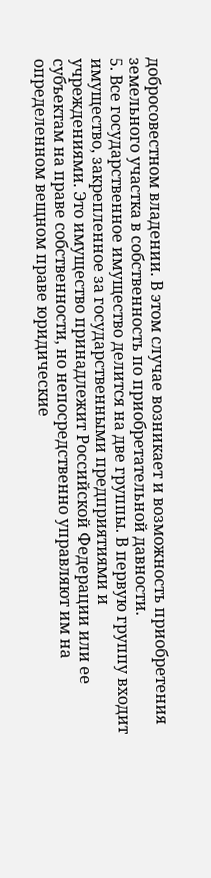добросовестном владении. В этом случае возникает и возможность приобретения земельного участка в собственность по приобретательной давности.
5. Все государственное имущество делится на две группы. В первую группу входит имущество, закрепленное за государственными предприятиями и учреждениями. Это имущество принадлежит Российской Федерации или ее субъектам на праве собственности, но непосредственно управляют им на определенном вещном праве юридические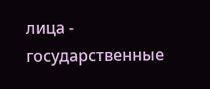лица - государственные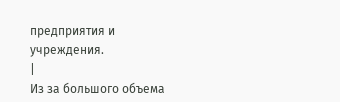предприятия и учреждения.
|
Из за большого объема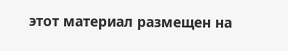этот материал размещен на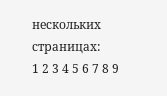нескольких страницах:
1 2 3 4 5 6 7 8 9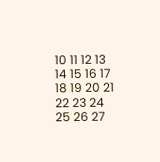10 11 12 13 14 15 16 17 18 19 20 21 22 23 24 25 26 27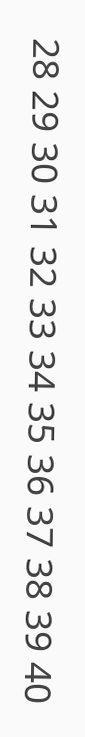28 29 30 31 32 33 34 35 36 37 38 39 40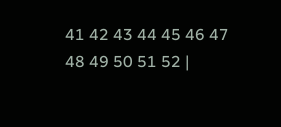41 42 43 44 45 46 47 48 49 50 51 52 |